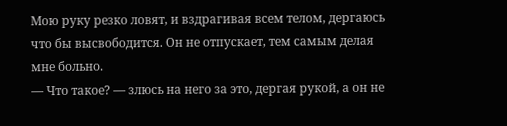Мою руку резко ловят, и вздрагивая всем телом, дергаюсь что бы высвободится. Он не отпускает, тем самым делая мне больно.
— Что такое? — злюсь на него за это, дергая рукой, а он не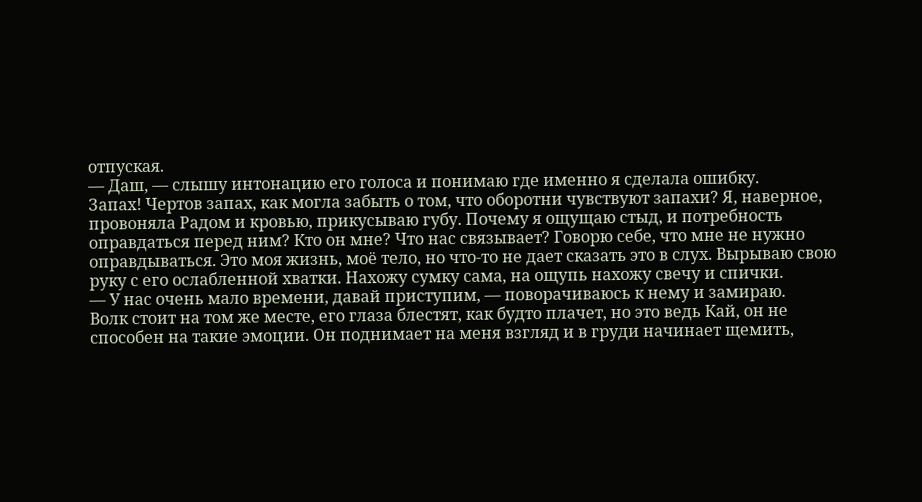отпуская.
— Даш, — слышу интонацию его голоса и понимаю где именно я сделала ошибку.
Запах! Чертов запах, как могла забыть о том, что оборотни чувствуют запахи? Я, наверное, провоняла Радом и кровью, прикусываю губу. Почему я ощущаю стыд, и потребность оправдаться перед ним? Кто он мне? Что нас связывает? Говорю себе, что мне не нужно оправдываться. Это моя жизнь, моё тело, но что-то не дает сказать это в слух. Вырываю свою руку с его ослабленной хватки. Нахожу сумку сама, на ощупь нахожу свечу и спички.
— У нас очень мало времени, давай приступим, — поворачиваюсь к нему и замираю.
Волк стоит на том же месте, его глаза блестят, как будто плачет, но это ведь Кай, он не способен на такие эмоции. Он поднимает на меня взгляд и в груди начинает щемить,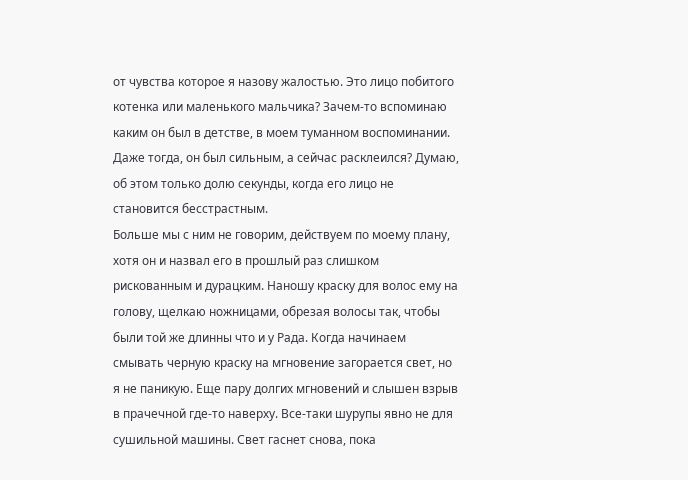от чувства которое я назову жалостью. Это лицо побитого котенка или маленького мальчика? Зачем-то вспоминаю каким он был в детстве, в моем туманном воспоминании. Даже тогда, он был сильным, а сейчас расклеился? Думаю, об этом только долю секунды, когда его лицо не становится бесстрастным.
Больше мы с ним не говорим, действуем по моему плану, хотя он и назвал его в прошлый раз слишком рискованным и дурацким. Наношу краску для волос ему на голову, щелкаю ножницами, обрезая волосы так, чтобы были той же длинны что и у Рада. Когда начинаем смывать черную краску на мгновение загорается свет, но я не паникую. Еще пару долгих мгновений и слышен взрыв в прачечной где-то наверху. Все-таки шурупы явно не для сушильной машины. Свет гаснет снова, пока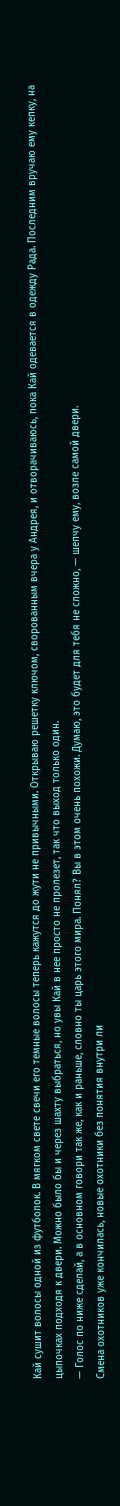Кай сушит волосы одной из футболок. В мягком свете свечи его темные волосы теперь кажутся до жути не привычными. Открываю решетку ключом, сворованным вчера у Андрея, и отворачиваюсь, пока Кай одевается в одежду Рада. Последним вручаю ему кепку, на цыпочках подходя к двери. Можно было бы и через шахту выбраться, но увы Кай в нее просто не пролезет, так что выход только один.
— Голос по ниже сделай, а в основном говори так же, как и раньше, словно ты царь этого мира. Понял? Вы в этом очень похожи. Думаю, это будет для тебя не сложно, — шепчу ему, возле самой двери.
Смена охотников уже кончилась, новые охотники без понятия внутри ли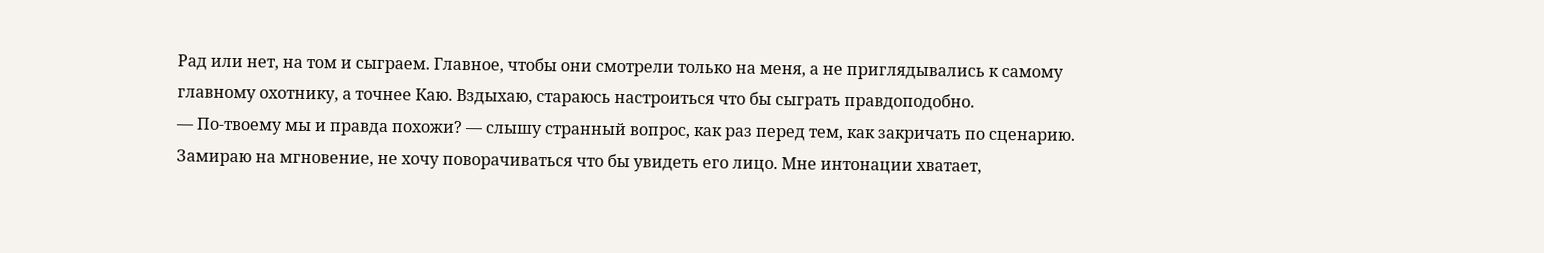Рад или нет, на том и сыграем. Главное, чтобы они смотрели только на меня, а не приглядывались к самому главному охотнику, а точнее Каю. Вздыхаю, стараюсь настроиться что бы сыграть правдоподобно.
— По-твоему мы и правда похожи? — слышу странный вопрос, как раз перед тем, как закричать по сценарию.
Замираю на мгновение, не хочу поворачиваться что бы увидеть его лицо. Мне интонации хватает,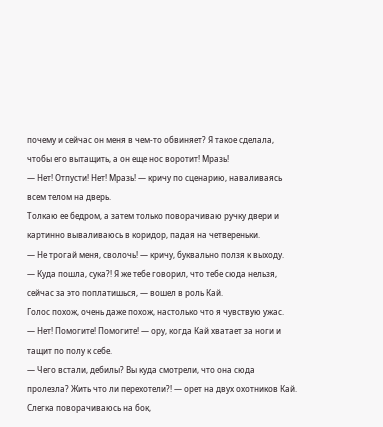почему и сейчас он меня в чем-то обвиняет? Я такое сделала, чтобы его вытащить, а он еще нос воротит! Мразь!
— Нет! Отпусти! Нет! Мразь! — кричу по сценарию, наваливаясь всем телом на дверь.
Толкаю ее бедром, а затем только поворачиваю ручку двери и картинно вываливаюсь в коридор, падая на четвереньки.
— Не трогай меня, сволочь! — кричу, буквально ползя к выходу.
— Куда пошла, сука?! Я же тебе говорил, что тебе сюда нельзя, сейчас за это поплатишься, — вошел в роль Кай.
Голос похож, очень даже похож, настолько что я чувствую ужас.
— Нет! Помогите! Помогите! — ору, когда Кай хватает за ноги и тащит по полу к себе.
— Чего встали, дебилы? Вы куда смотрели, что она сюда пролезла? Жить что ли перехотели?! — орет на двух охотников Кай.
Слегка поворачиваюсь на бок,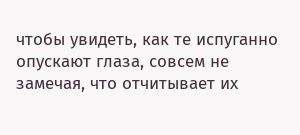чтобы увидеть, как те испуганно опускают глаза, совсем не замечая, что отчитывает их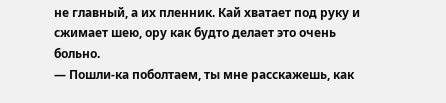не главный, а их пленник. Кай хватает под руку и сжимает шею, ору как будто делает это очень больно.
— Пошли-ка поболтаем, ты мне расскажешь, как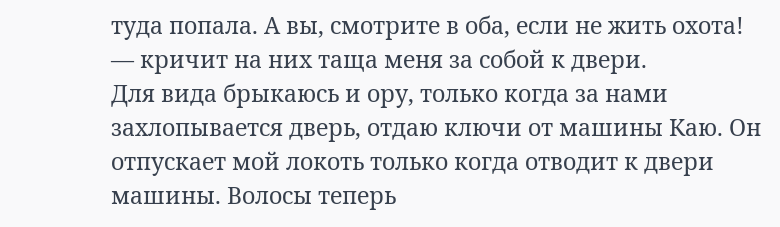туда попала. А вы, смотрите в оба, если не жить охота! — кричит на них таща меня за собой к двери.
Для вида брыкаюсь и ору, только когда за нами захлопывается дверь, отдаю ключи от машины Каю. Он отпускает мой локоть только когда отводит к двери машины. Волосы теперь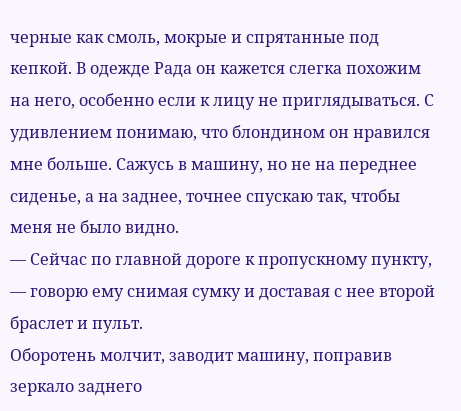черные как смоль, мокрые и спрятанные под кепкой. В одежде Рада он кажется слегка похожим на него, особенно если к лицу не приглядываться. С удивлением понимаю, что блондином он нравился мне больше. Сажусь в машину, но не на переднее сиденье, а на заднее, точнее спускаю так, чтобы меня не было видно.
— Сейчас по главной дороге к пропускному пункту, — говорю ему снимая сумку и доставая с нее второй браслет и пульт.
Оборотень молчит, заводит машину, поправив зеркало заднего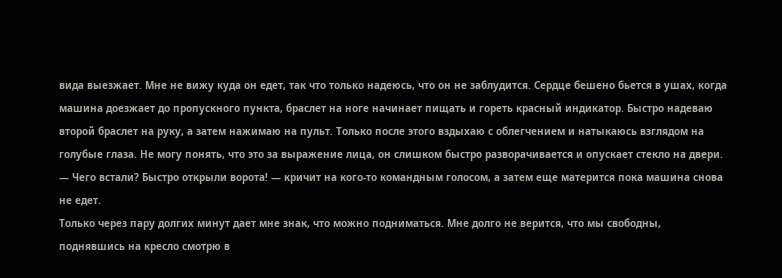вида выезжает. Мне не вижу куда он едет, так что только надеюсь, что он не заблудится. Сердце бешено бьется в ушах, когда машина доезжает до пропускного пункта, браслет на ноге начинает пищать и гореть красный индикатор. Быстро надеваю второй браслет на руку, а затем нажимаю на пульт. Только после этого вздыхаю с облегчением и натыкаюсь взглядом на голубые глаза. Не могу понять, что это за выражение лица, он слишком быстро разворачивается и опускает стекло на двери.
— Чего встали? Быстро открыли ворота! — кричит на кого-то командным голосом, а затем еще матерится пока машина снова не едет.
Только через пару долгих минут дает мне знак, что можно подниматься. Мне долго не верится, что мы свободны, поднявшись на кресло смотрю в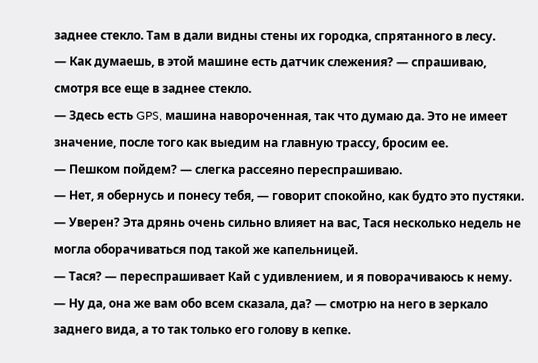заднее стекло. Там в дали видны стены их городка, спрятанного в лесу.
— Как думаешь, в этой машине есть датчик слежения? — спрашиваю, смотря все еще в заднее стекло.
— Здесь есть GPS, машина навороченная, так что думаю да. Это не имеет значение, после того как выедим на главную трассу, бросим ее.
— Пешком пойдем? — слегка рассеяно переспрашиваю.
— Нет, я обернусь и понесу тебя, — говорит спокойно, как будто это пустяки.
— Уверен? Эта дрянь очень сильно влияет на вас, Тася несколько недель не могла оборачиваться под такой же капельницей.
— Тася? — переспрашивает Кай с удивлением, и я поворачиваюсь к нему.
— Ну да, она же вам обо всем сказала, да? — смотрю на него в зеркало заднего вида, а то так только его голову в кепке.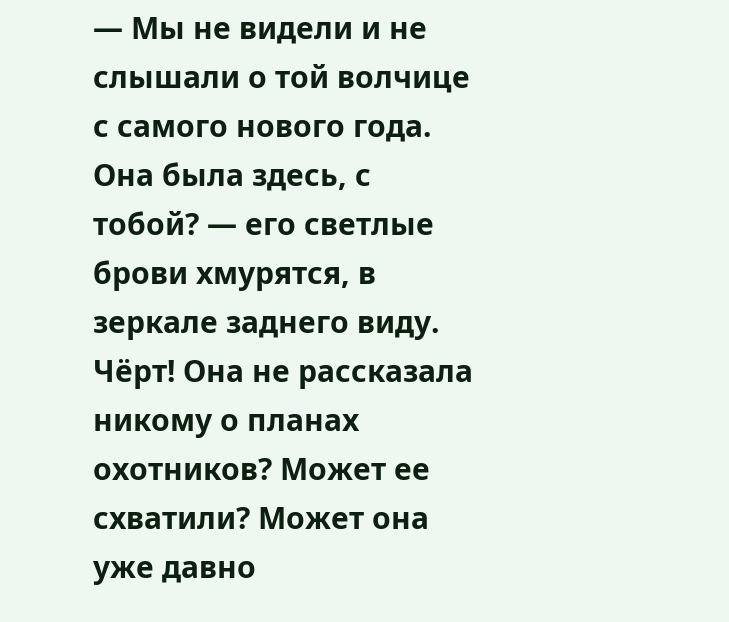— Мы не видели и не слышали о той волчице с самого нового года. Она была здесь, с тобой? — его светлые брови хмурятся, в зеркале заднего виду.
Чёрт! Она не рассказала никому о планах охотников? Может ее схватили? Может она уже давно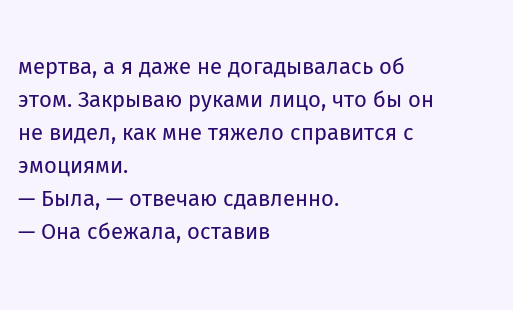мертва, а я даже не догадывалась об этом. Закрываю руками лицо, что бы он не видел, как мне тяжело справится с эмоциями.
— Была, — отвечаю сдавленно.
— Она сбежала, оставив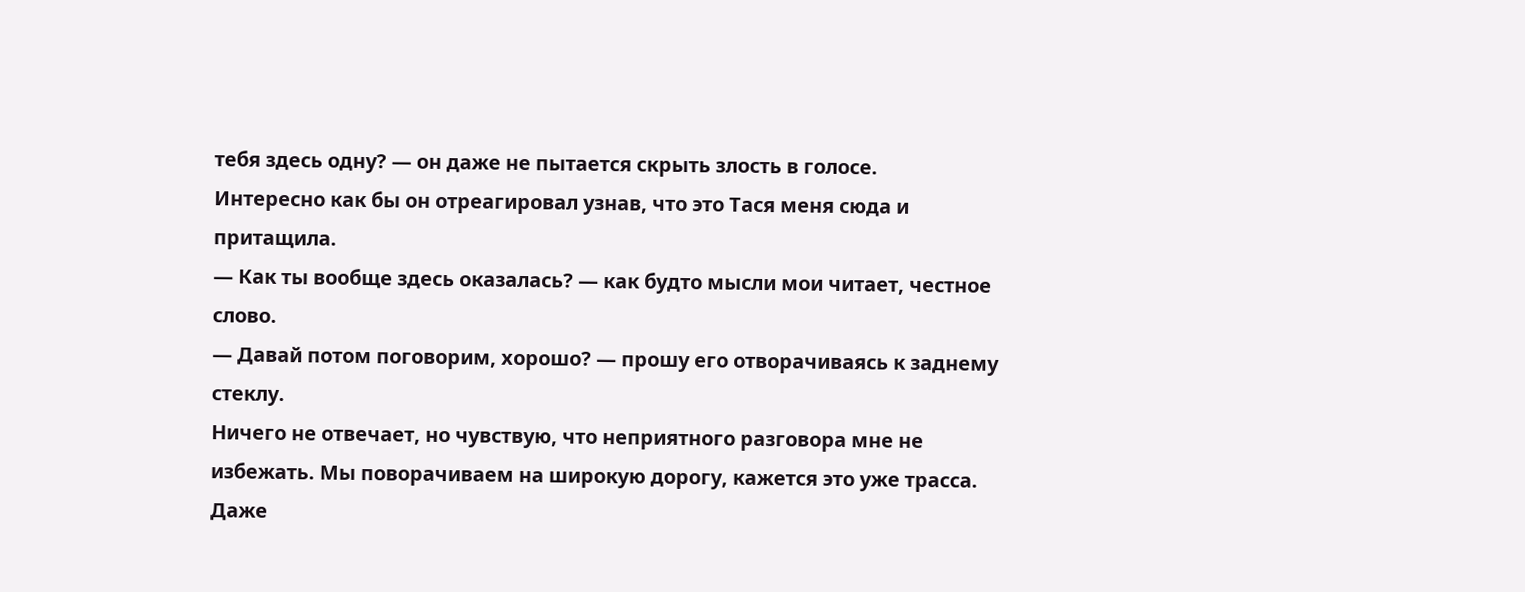тебя здесь одну? — он даже не пытается скрыть злость в голосе.
Интересно как бы он отреагировал узнав, что это Тася меня сюда и притащила.
— Как ты вообще здесь оказалась? — как будто мысли мои читает, честное слово.
— Давай потом поговорим, хорошо? — прошу его отворачиваясь к заднему стеклу.
Ничего не отвечает, но чувствую, что неприятного разговора мне не избежать. Мы поворачиваем на широкую дорогу, кажется это уже трасса. Даже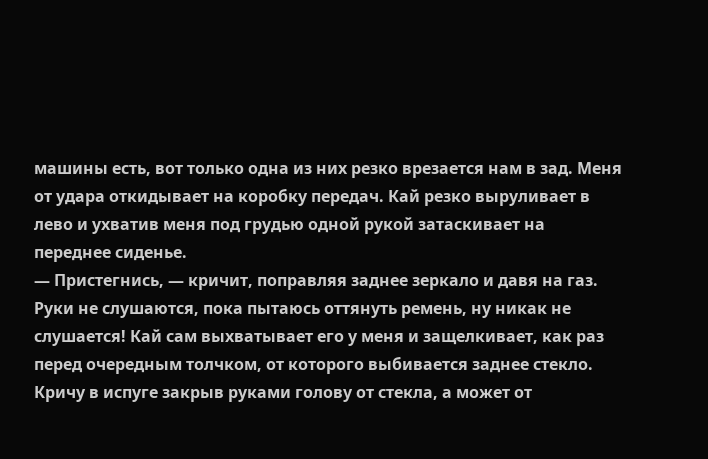машины есть, вот только одна из них резко врезается нам в зад. Меня от удара откидывает на коробку передач. Кай резко выруливает в лево и ухватив меня под грудью одной рукой затаскивает на переднее сиденье.
— Пристегнись, — кричит, поправляя заднее зеркало и давя на газ.
Руки не слушаются, пока пытаюсь оттянуть ремень, ну никак не слушается! Кай сам выхватывает его у меня и защелкивает, как раз перед очередным толчком, от которого выбивается заднее стекло. Кричу в испуге закрыв руками голову от стекла, а может от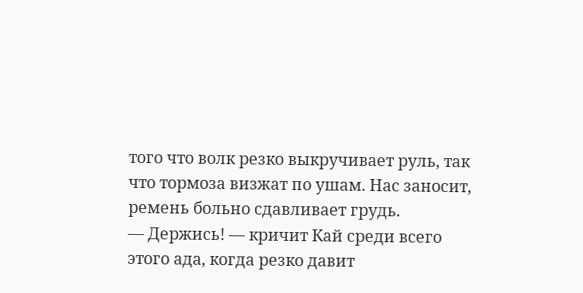того что волк резко выкручивает руль, так что тормоза визжат по ушам. Нас заносит, ремень больно сдавливает грудь.
— Держись! — кричит Кай среди всего этого ада, когда резко давит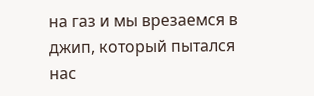на газ и мы врезаемся в джип, который пытался нас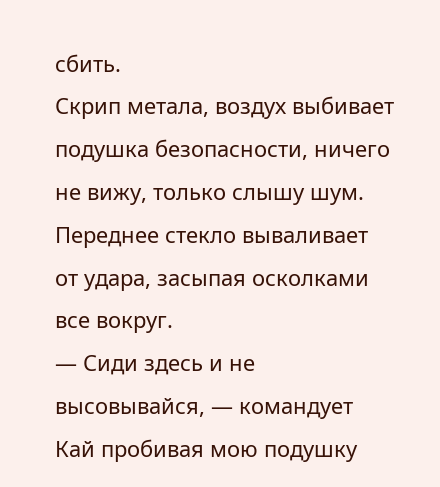сбить.
Скрип метала, воздух выбивает подушка безопасности, ничего не вижу, только слышу шум. Переднее стекло вываливает от удара, засыпая осколками все вокруг.
— Сиди здесь и не высовывайся, — командует Кай пробивая мою подушку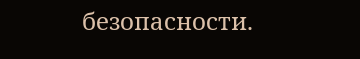безопасности.